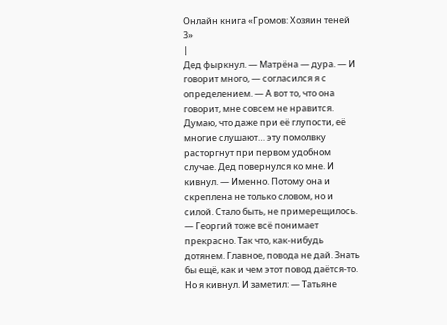Онлайн книга «Громов: Хозяин теней 3»
|
Дед фыркнул. — Матрёна — дура. — И говорит много, — согласился я с определением. — А вот то, что она говорит, мне совсем не нравится. Думаю, что даже при её глупости, её многие слушают… эту помолвку расторгнут при первом удобном случае. Дед повернулся ко мне. И кивнул. — Именно. Потому она и скреплена не только словом, но и силой. Стало быть, не примерещилось. — Георгий тоже всё понимает прекрасно. Так что, как-нибудь дотянем. Главное, повода не дай. Знать бы ещё, как и чем этот повод даётся-то. Но я кивнул. И заметил: — Татьяне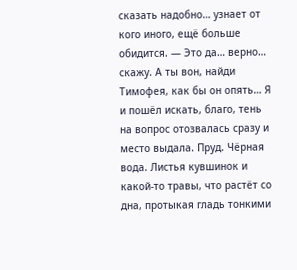сказать надобно… узнает от кого иного, ещё больше обидится. — Это да… верно… скажу. А ты вон, найди Тимофея, как бы он опять… Я и пошёл искать, благо, тень на вопрос отозвалась сразу и место выдала. Пруд. Чёрная вода. Листья кувшинок и какой-то травы, что растёт со дна, протыкая гладь тонкими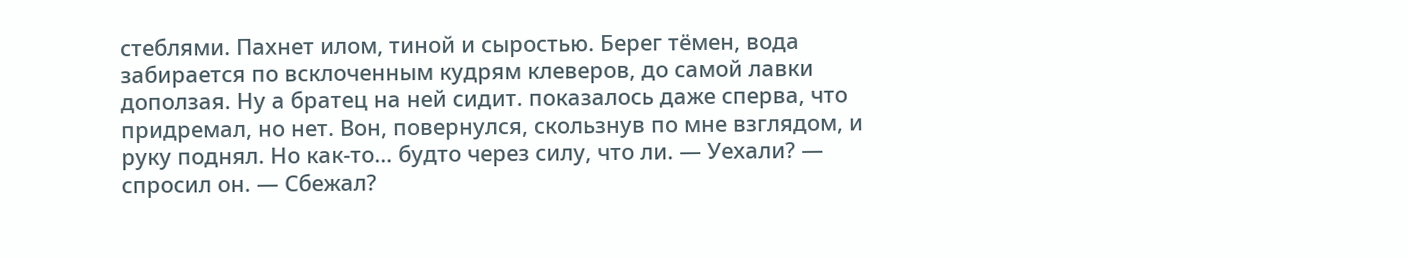стеблями. Пахнет илом, тиной и сыростью. Берег тёмен, вода забирается по всклоченным кудрям клеверов, до самой лавки доползая. Ну а братец на ней сидит. показалось даже сперва, что придремал, но нет. Вон, повернулся, скользнув по мне взглядом, и руку поднял. Но как-то… будто через силу, что ли. — Уехали? — спросил он. — Сбежал?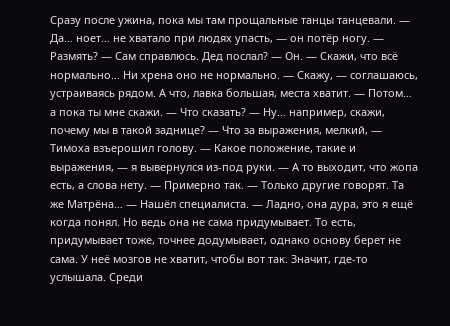Сразу после ужина, пока мы там прощальные танцы танцевали. — Да… ноет… не хватало при людях упасть, — он потёр ногу. — Размять? — Сам справлюсь. Дед послал? — Он. — Скажи, что всё нормально… Ни хрена оно не нормально. — Скажу, — соглашаюсь, устраиваясь рядом. А что, лавка большая, места хватит. — Потом… а пока ты мне скажи. — Что сказать? — Ну… например, скажи, почему мы в такой заднице? — Что за выражения, мелкий, — Тимоха взъерошил голову. — Какое положение, такие и выражения, — я вывернулся из-под руки. — А то выходит, что жопа есть, а слова нету. — Примерно так. — Только другие говорят. Та же Матрёна… — Нашёл специалиста. — Ладно, она дура, это я ещё когда понял. Но ведь она не сама придумывает. То есть, придумывает тоже, точнее додумывает, однако основу берет не сама. У неё мозгов не хватит, чтобы вот так. Значит, где-то услышала. Среди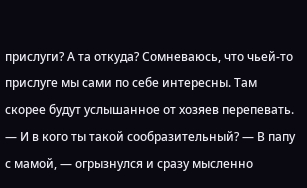прислуги? А та откуда? Сомневаюсь, что чьей-то прислуге мы сами по себе интересны. Там скорее будут услышанное от хозяев перепевать. — И в кого ты такой сообразительный? — В папу с мамой, — огрызнулся и сразу мысленно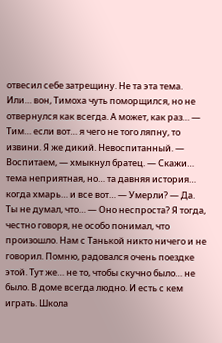отвесил себе затрещину. Не та эта тема. Или… вон, Тимоха чуть поморщился, но не отвернулся как всегда. А может, как раз… — Тим… если вот… я чего не того ляпну, то извини. Я же дикий. Невоспитанный. — Воспитаем, — хмыкнул братец. — Скажи… тема неприятная, но… та давняя история… когда хмарь… и все вот… — Умерли? — Да. Ты не думал, что… — Оно неспроста? Я тогда, честно говоря, не особо понимал, что произошло. Нам с Танькой никто ничего и не говорил. Помню, радовался очень поездке этой. Тут же… не то, чтобы скучно было… не было. В доме всегда людно. И есть с кем играть. Школа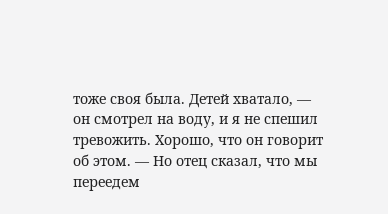тоже своя была. Детей хватало, — он смотрел на воду, и я не спешил тревожить. Хорошо, что он говорит об этом. — Но отец сказал, что мы переедем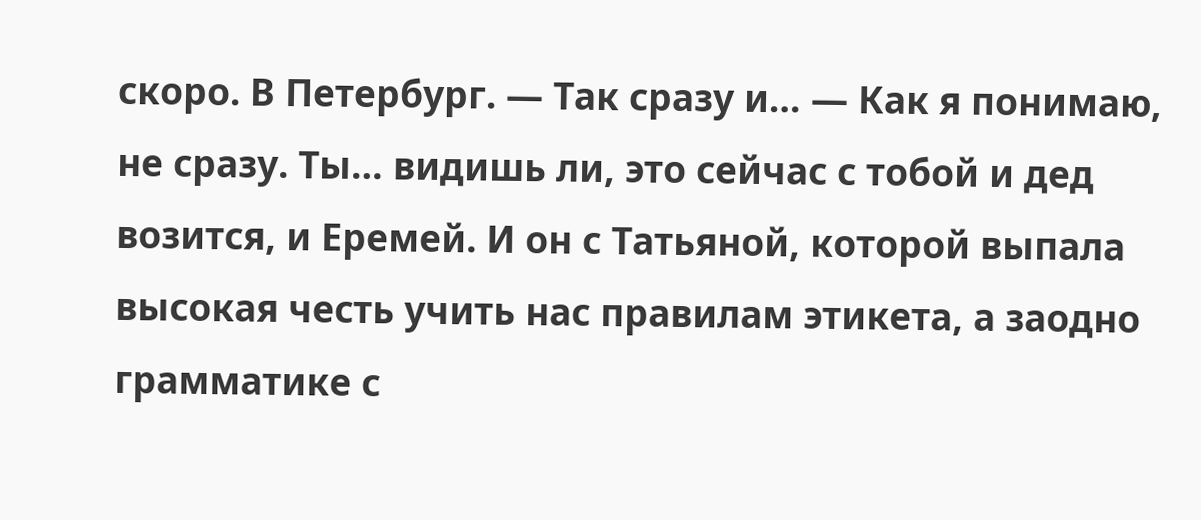скоро. В Петербург. — Так сразу и… — Как я понимаю, не сразу. Ты… видишь ли, это сейчас с тобой и дед возится, и Еремей. И он с Татьяной, которой выпала высокая честь учить нас правилам этикета, а заодно грамматике с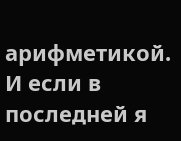арифметикой. И если в последней я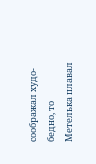соображал худо-бедно, то Метелька плавал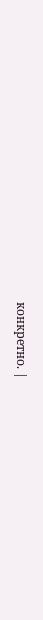конкретно. |